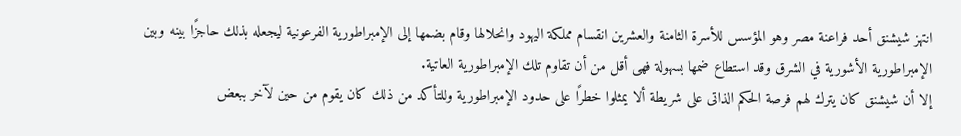انتهز شيشنق أحد فراعنة مصر وهو المؤسس للأسرة الثامنة والعشرين انقسام مملكة اليهود وانحلالها وقام بضمها إلى الإمبراطورية الفرعونية ليجعله بذلك حاجزًا بينه وبين الإمبراطورية الأشورية في الشرق وقد استطاع ضمها بسهولة فهى أقل من أن تقاوم تلك الإمبراطورية العاتية.
إلا أن شيشنق كان يترك لهم فرصة الحكم الذاتى على شريطة ألا يمثلوا خطرًا على حدود الإمبراطورية وللتأكد من ذلك كان يقوم من حين لآخر ببعض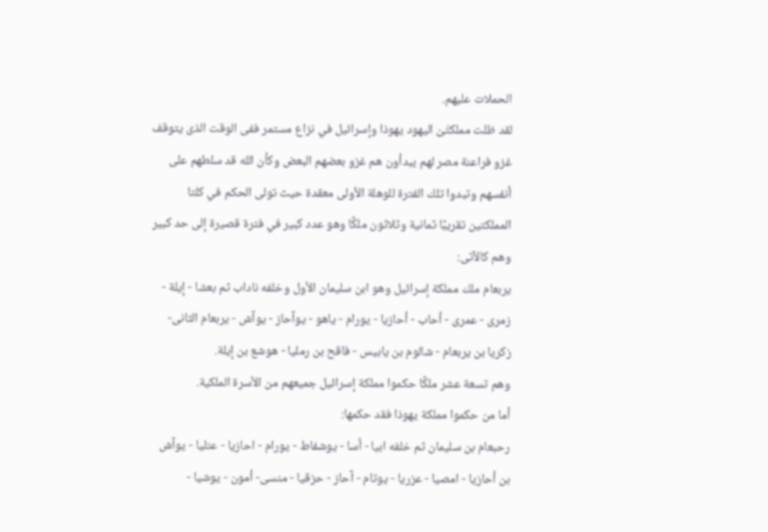الحملات عليهم.
لقد ظلت مملكتَىْ اليهود يهوذا وإسرائيل في نزاع مستمر ففى الوقت الذى يتوقف غزو فراعنة مصر لهم يبدأون هم غزو بعضهم البعض وكأن الله قد سلطهم على أنفسهم وتبدوا تلك الفترة للوهلة الأولى معقدة حيث تولى الحكم في كلتا المملكتين تقريبًا ثمانية وثلاثون ملكًا وهو عدد كبير في فترة قصيرة إلى حد كبير وهم كالآتى:
يربعام ملك مملكة إسرائيل وهو ابن سليمان الأول وخلفه ناداب ثم بعشا - إيلة - زمرى - عمرى - أحاب - أحازيا - يورام - ياهو - يوآحاز - يوآش - يربعام الثانى- زكريا بن يربعام - شالوم بن يابيس - فاقح بن رمليا - هوشع بن إيلة.
وهم تسعة عشر ملكًا حكموا مملكة إسرائيل جميعهم من الأسرة الملكية.
أما من حكموا مملكة يهوذا فقد حكمها:
رحبعام بن سليمان ثم خلفه ابيا - أسا - يوشفاط - يورام - احازيا - عتليا - يوآش بن أحازيا - امصيا - عزريا - يوتام - آحاز - حزقيا - منسى- أمون - يوشيا -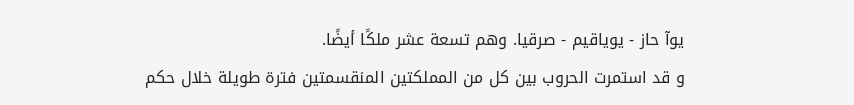يوآ حاز - يوياقيم - صرقيا. وهم تسعة عشر ملكًا أيضًا.
و قد استمرت الحروب بين كل من المملكتين المنقسمتين فترة طويلة خلال حكم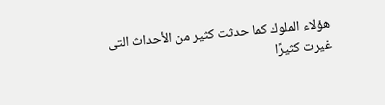هؤلاء الملوك كما حدثت كثير من الأحداث التى غيرت كثيرًا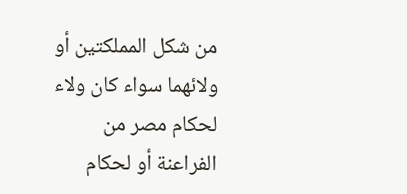من شكل المملكتين أو ولائهما سواء كان ولاء لحكام مصر من الفراعنة أو لحكام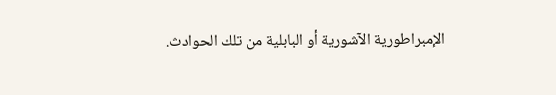الإمبراطورية الآشورية أو البابلية من تلك الحوادث.